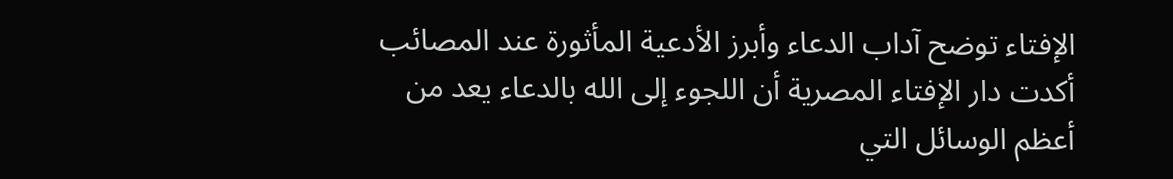الإفتاء توضح آداب الدعاء وأبرز الأدعية المأثورة عند المصائب
أكدت دار الإفتاء المصرية أن اللجوء إلى الله بالدعاء يعد من أعظم الوسائل التي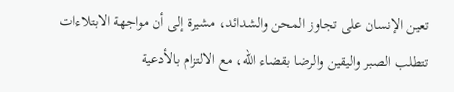تعين الإنسان على تجاوز المحن والشدائد، مشيرة إلى أن مواجهة الابتلاءات تتطلب الصبر واليقين والرضا بقضاء الله، مع الالتزام بالأدعية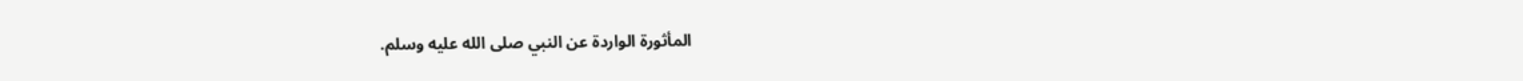المأثورة الواردة عن النبي صلى الله عليه وسلم.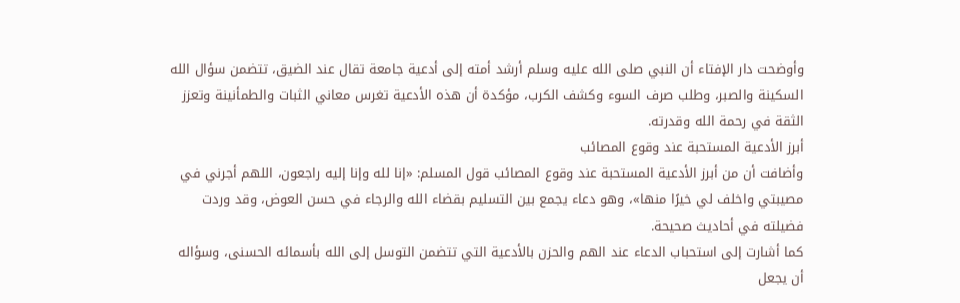وأوضحت دار الإفتاء أن النبي صلى الله عليه وسلم أرشد أمته إلى أدعية جامعة تقال عند الضيق، تتضمن سؤال الله السكينة والصبر، وطلب صرف السوء وكشف الكرب، مؤكدة أن هذه الأدعية تغرس معاني الثبات والطمأنينة وتعزز الثقة في رحمة الله وقدرته.
أبرز الأدعية المستحبة عند وقوع المصائب
وأضافت أن من أبرز الأدعية المستحبة عند وقوع المصائب قول المسلم: «إنا لله وإنا إليه راجعون، اللهم أجرني في مصيبتي واخلف لي خيرًا منها»، وهو دعاء يجمع بين التسليم بقضاء الله والرجاء في حسن العوض، وقد وردت فضيلته في أحاديث صحيحة.
كما أشارت إلى استحباب الدعاء عند الهم والحزن بالأدعية التي تتضمن التوسل إلى الله بأسمائه الحسنى، وسؤاله أن يجعل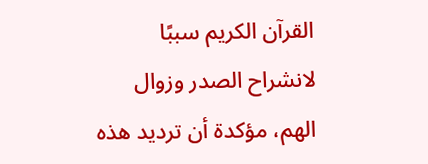القرآن الكريم سببًا لانشراح الصدر وزوال الهم، مؤكدة أن ترديد هذه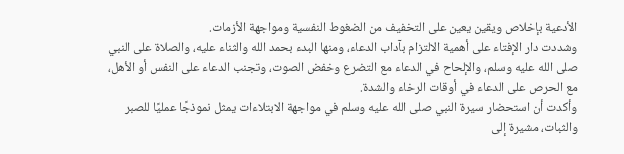الأدعية بإخلاص ويقين يعين على التخفيف من الضغوط النفسية ومواجهة الأزمات.
وشددت دار الإفتاء على أهمية الالتزام بآداب الدعاء، ومنها البدء بحمد الله والثناء عليه، والصلاة على النبي صلى الله عليه وسلم، والإلحاح في الدعاء مع التضرع وخفض الصوت، وتجنب الدعاء على النفس أو الأهل، مع الحرص على الدعاء في أوقات الرخاء والشدة.
وأكدت أن استحضار سيرة النبي صلى الله عليه وسلم في مواجهة الابتلاءات يمثل نموذجًا عمليًا للصبر والثبات، مشيرة إلى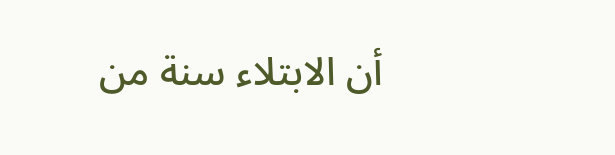أن الابتلاء سنة من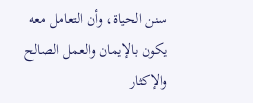سنن الحياة، وأن التعامل معه يكون بالإيمان والعمل الصالح والإكثار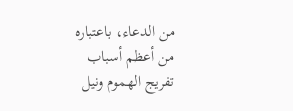من الدعاء، باعتباره من أعظم أسباب تفريج الهموم ونيل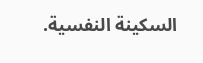السكينة النفسية.